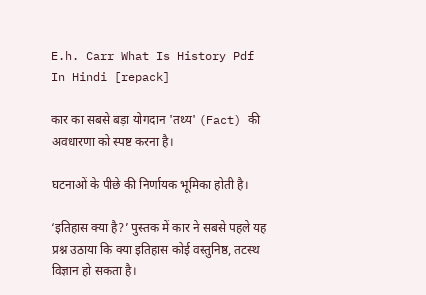E.h. Carr What Is History Pdf In Hindi [repack]

कार का सबसे बड़ा योगदान 'तथ्य' (Fact) की अवधारणा को स्पष्ट करना है।

घटनाओं के पीछे की निर्णायक भूमिका होती है।

‘इतिहास क्या है?’ पुस्तक में कार ने सबसे पहले यह प्रश्न उठाया कि क्या इतिहास कोई वस्तुनिष्ठ, तटस्थ विज्ञान हो सकता है।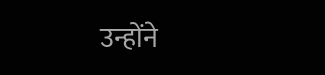उन्होंने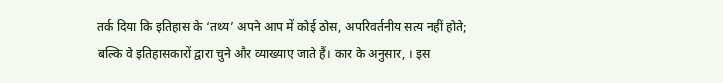तर्क दिया कि इतिहास के ‘तथ्य’ अपने आप में कोई ठोस, अपरिवर्तनीय सत्य नहीं होते; बल्कि वे इतिहासकारों द्वारा चुने और व्याख्याए जाते हैं। कार के अनुसार, । इस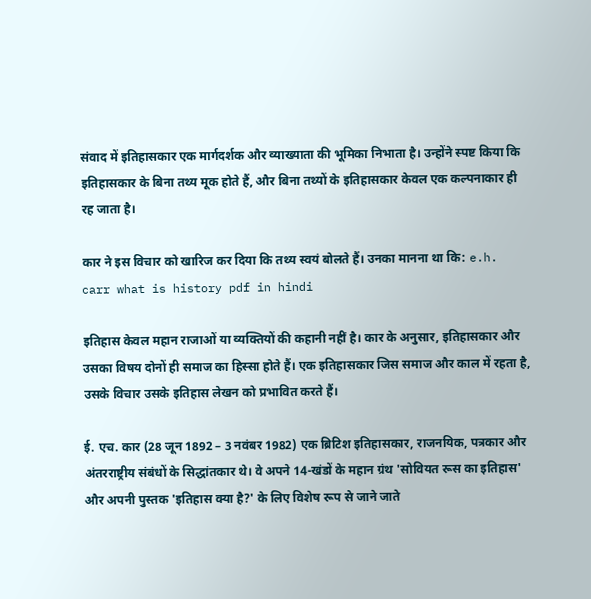संवाद में इतिहासकार एक मार्गदर्शक और व्याख्याता की भूमिका निभाता है। उन्होंने स्पष्ट किया कि इतिहासकार के बिना तथ्य मूक होते हैं, और बिना तथ्यों के इतिहासकार केवल एक कल्पनाकार ही रह जाता है।

कार ने इस विचार को खारिज कर दिया कि तथ्य स्वयं बोलते हैं। उनका मानना था कि: e.h. carr what is history pdf in hindi

इतिहास केवल महान राजाओं या व्यक्तियों की कहानी नहीं है। कार के अनुसार, इतिहासकार और उसका विषय दोनों ही समाज का हिस्सा होते हैं। एक इतिहासकार जिस समाज और काल में रहता है, उसके विचार उसके इतिहास लेखन को प्रभावित करते हैं।

ई. एच. कार (28 जून 1892 – 3 नवंबर 1982) एक ब्रिटिश इतिहासकार, राजनयिक, पत्रकार और अंतरराष्ट्रीय संबंधों के सिद्धांतकार थे। वे अपने 14-खंडों के महान ग्रंथ 'सोवियत रूस का इतिहास' और अपनी पुस्तक 'इतिहास क्या है?' के लिए विशेष रूप से जाने जाते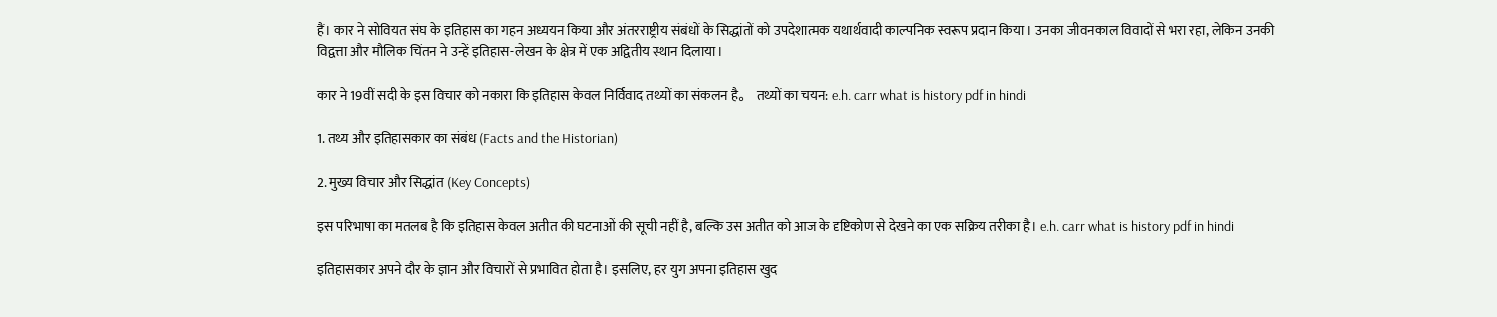हैं। कार ने सोवियत संघ के इतिहास का गहन अध्ययन किया और अंतरराष्ट्रीय संबंधों के सिद्धांतों को उपदेशात्मक यथार्थवादी काल्पनिक स्वरूप प्रदान किया। उनका जीवनकाल विवादों से भरा रहा, लेकिन उनकी विद्वत्ता और मौलिक चिंतन ने उन्हें इतिहास-लेखन के क्षेत्र में एक अद्वितीय स्थान दिलाया।

कार ने 19वीं सदी के इस विचार को नकारा कि इतिहास केवल निर्विवाद तथ्यों का संकलन है。 तथ्यों का चयन: e.h. carr what is history pdf in hindi

1. तथ्य और इतिहासकार का संबंध (Facts and the Historian)

2. मुख्य विचार और सिद्धांत (Key Concepts)

इस परिभाषा का मतलब है कि इतिहास केवल अतीत की घटनाओं की सूची नहीं है, बल्कि उस अतीत को आज के दृष्टिकोण से देखने का एक सक्रिय तरीका है। e.h. carr what is history pdf in hindi

इतिहासकार अपने दौर के ज्ञान और विचारों से प्रभावित होता है। इसलिए, हर युग अपना इतिहास खुद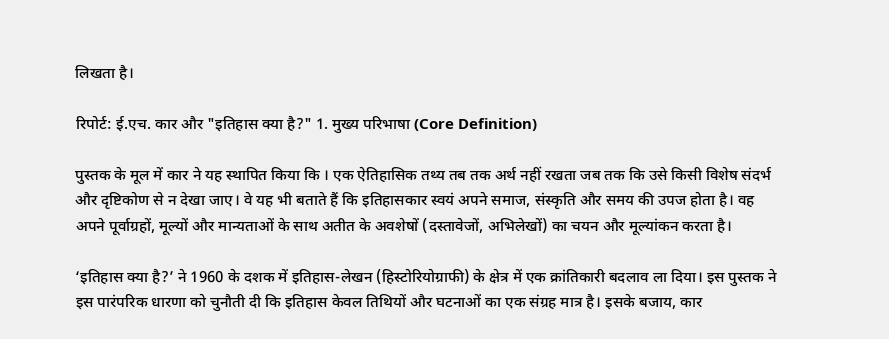लिखता है।

रिपोर्ट: ई.एच. कार और "इतिहास क्या है?" 1. मुख्य परिभाषा (Core Definition)

पुस्तक के मूल में कार ने यह स्थापित किया कि । एक ऐतिहासिक तथ्य तब तक अर्थ नहीं रखता जब तक कि उसे किसी विशेष संदर्भ और दृष्टिकोण से न देखा जाए। वे यह भी बताते हैं कि इतिहासकार स्वयं अपने समाज, संस्कृति और समय की उपज होता है। वह अपने पूर्वाग्रहों, मूल्यों और मान्यताओं के साथ अतीत के अवशेषों (दस्तावेजों, अभिलेखों) का चयन और मूल्यांकन करता है।

‘इतिहास क्या है?’ ने 1960 के दशक में इतिहास-लेखन (हिस्टोरियोग्राफी) के क्षेत्र में एक क्रांतिकारी बदलाव ला दिया। इस पुस्तक ने इस पारंपरिक धारणा को चुनौती दी कि इतिहास केवल तिथियों और घटनाओं का एक संग्रह मात्र है। इसके बजाय, कार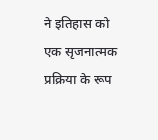ने इतिहास को एक सृजनात्मक प्रक्रिया के रूप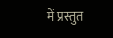में प्रस्तुत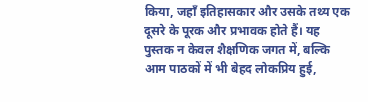किया, जहाँ इतिहासकार और उसके तथ्य एक दूसरे के पूरक और प्रभावक होते हैं। यह पुस्तक न केवल शैक्षणिक जगत में, बल्कि आम पाठकों में भी बेहद लोकप्रिय हुई,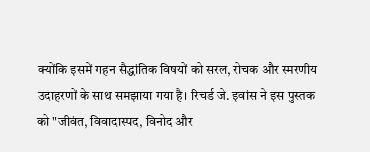क्योंकि इसमें गहन सैद्धांतिक विषयों को सरल, रोचक और स्मरणीय उदाहरणों के साथ समझाया गया है। रिचर्ड जे. इवांस ने इस पुस्तक को "जीवंत, विवादास्पद, विनोद और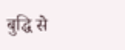बुद्धि से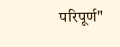परिपूर्ण"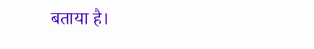बताया है।